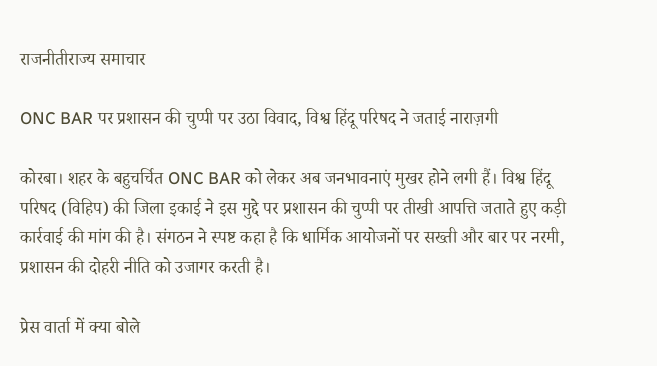राजनीतीराज्य समाचार

ONC BAR पर प्रशासन की चुप्पी पर उठा विवाद, विश्व हिंदू परिषद ने जताई नाराज़गी

कोरबा। शहर के बहुचर्चित ONC BAR को लेकर अब जनभावनाएं मुखर होने लगी हैं। विश्व हिंदू परिषद (विहिप) की जिला इकाई ने इस मुद्दे पर प्रशासन की चुप्पी पर तीखी आपत्ति जताते हुए कड़ी कार्रवाई की मांग की है। संगठन ने स्पष्ट कहा है कि धार्मिक आयोजनों पर सख्ती और बार पर नरमी, प्रशासन की दोहरी नीति को उजागर करती है।

प्रेस वार्ता में क्या बोले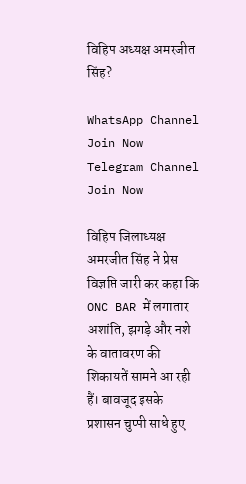विहिप अध्यक्ष अमरजीत सिंह?

WhatsApp Channel Join Now
Telegram Channel Join Now

विहिप जिलाध्यक्ष अमरजीत सिंह ने प्रेस विज्ञप्ति जारी कर कहा कि ONC BAR में लगातार अशांति, झगड़े और नशे के वातावरण की शिकायतें सामने आ रही हैं। बावजूद इसके प्रशासन चुप्पी साधे हुए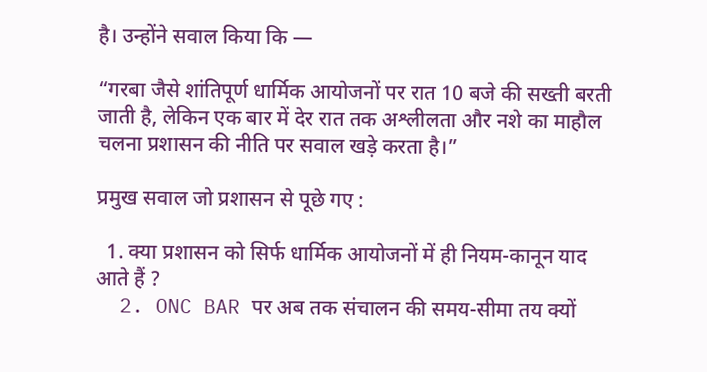है। उन्होंने सवाल किया कि —

“गरबा जैसे शांतिपूर्ण धार्मिक आयोजनों पर रात 10 बजे की सख्ती बरती जाती है, लेकिन एक बार में देर रात तक अश्लीलता और नशे का माहौल चलना प्रशासन की नीति पर सवाल खड़े करता है।”

प्रमुख सवाल जो प्रशासन से पूछे गए :

  1. क्या प्रशासन को सिर्फ धार्मिक आयोजनों में ही नियम-कानून याद आते हैं ?
  2. ONC BAR पर अब तक संचालन की समय-सीमा तय क्यों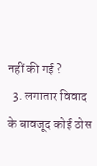नहीं की गई ?
  3. लगातार विवाद के बावजूद कोई ठोस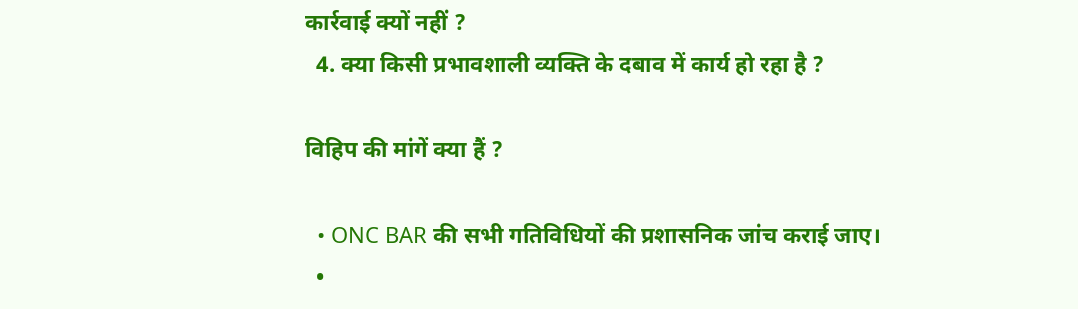कार्रवाई क्यों नहीं ?
  4. क्या किसी प्रभावशाली व्यक्ति के दबाव में कार्य हो रहा है ?

विहिप की मांगें क्या हैं ?

  • ONC BAR की सभी गतिविधियों की प्रशासनिक जांच कराई जाए।
  •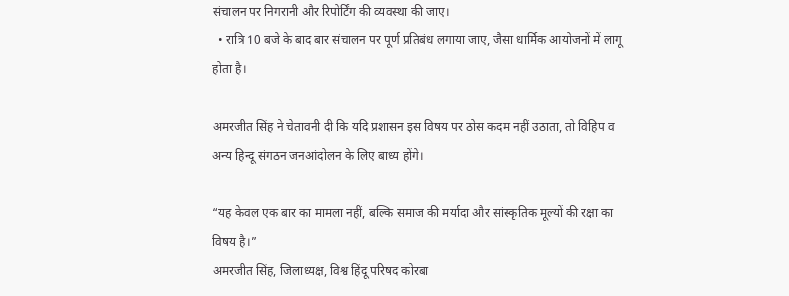संचालन पर निगरानी और रिपोर्टिंग की व्यवस्था की जाए।
  • रात्रि 10 बजे के बाद बार संचालन पर पूर्ण प्रतिबंध लगाया जाए, जैसा धार्मिक आयोजनों में लागू होता है।

अमरजीत सिंह ने चेतावनी दी कि यदि प्रशासन इस विषय पर ठोस कदम नहीं उठाता, तो विहिप व अन्य हिन्दू संगठन जनआंदोलन के लिए बाध्य होंगे।

“यह केवल एक बार का मामला नहीं, बल्कि समाज की मर्यादा और सांस्कृतिक मूल्यों की रक्षा का विषय है।”
अमरजीत सिंह, जिलाध्यक्ष, विश्व हिंदू परिषद कोरबा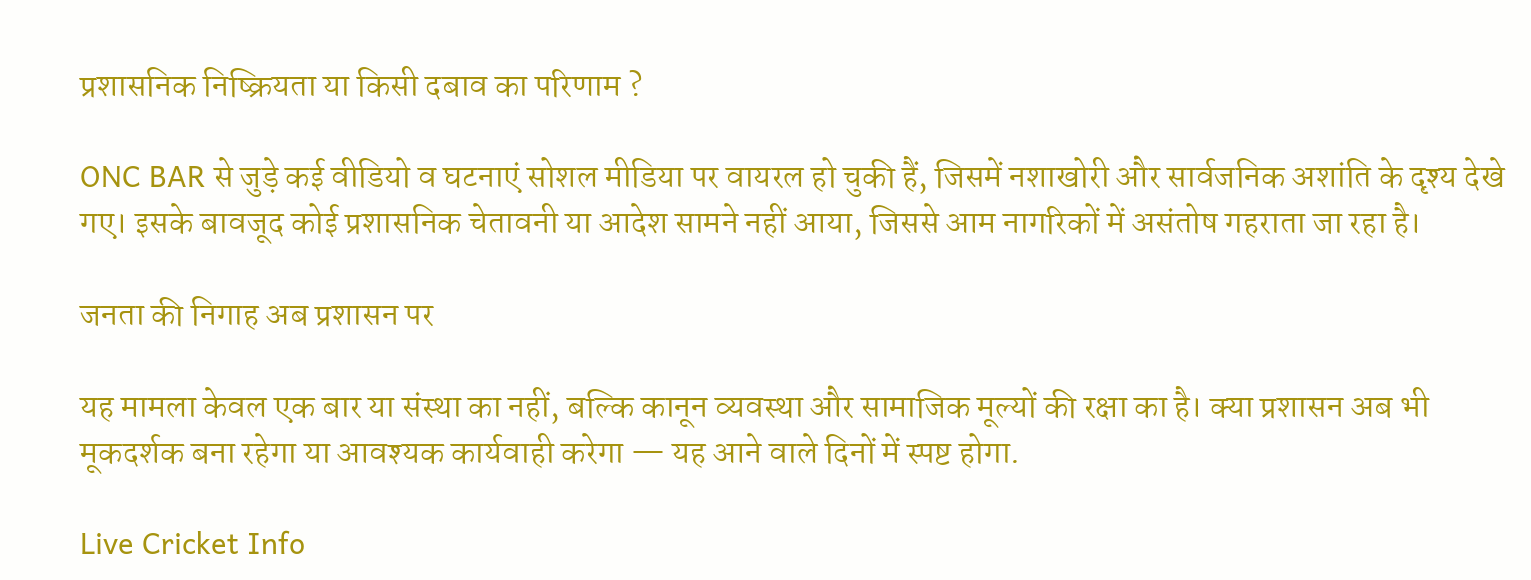प्रशासनिक निष्क्रियता या किसी दबाव का परिणाम ?

ONC BAR से जुड़े कई वीडियो व घटनाएं सोशल मीडिया पर वायरल हो चुकी हैं, जिसमें नशाखोरी और सार्वजनिक अशांति के दृश्य देखे गए। इसके बावजूद कोई प्रशासनिक चेतावनी या आदेश सामने नहीं आया, जिससे आम नागरिकों में असंतोष गहराता जा रहा है।

जनता की निगाह अब प्रशासन पर

यह मामला केवल एक बार या संस्था का नहीं, बल्कि कानून व्यवस्था और सामाजिक मूल्यों की रक्षा का है। क्या प्रशासन अब भी मूकदर्शक बना रहेगा या आवश्यक कार्यवाही करेगा — यह आने वाले दिनों में स्पष्ट होगा.

Live Cricket Info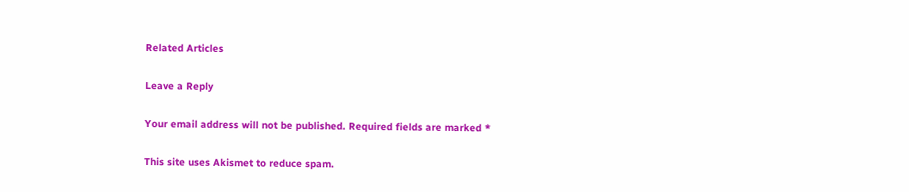Related Articles

Leave a Reply

Your email address will not be published. Required fields are marked *

This site uses Akismet to reduce spam.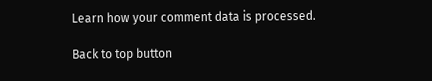Learn how your comment data is processed.

Back to top button